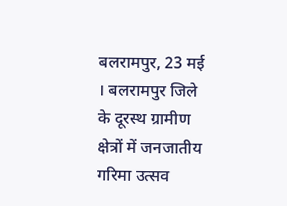बलरामपुर, 23 मई । बलरामपुर जिले के दूरस्थ ग्रामीण क्षेत्रों में जनजातीय गरिमा उत्सव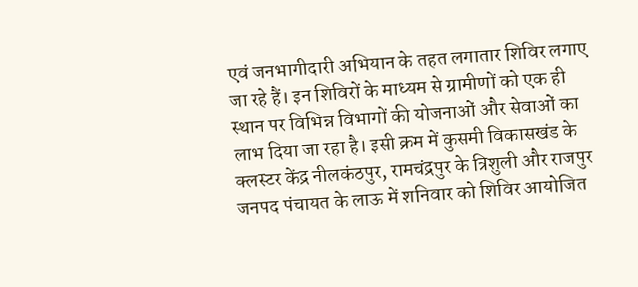एवं जनभागीदारी अभियान के तहत लगातार शिविर लगाए जा रहे हैं। इन शिविरों के माध्यम से ग्रामीणों को एक ही स्थान पर विभिन्न विभागों की योजनाओं और सेवाओं का लाभ दिया जा रहा है। इसी क्रम में कुसमी विकासखंड के क्लस्टर केंद्र नीलकंठपुर, रामचंद्रपुर के त्रिशुली और राजपुर जनपद पंचायत के लाऊ में शनिवार को शिविर आयोजित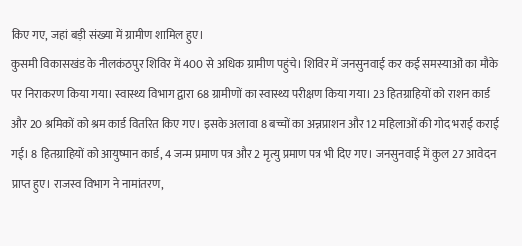किए गए, जहां बड़ी संख्या में ग्रामीण शामिल हुए।
कुसमी विकासखंड के नीलकंठपुर शिविर में 400 से अधिक ग्रामीण पहुंचे। शिविर में जनसुनवाई कर कई समस्याओं का मौके पर निराकरण किया गया। स्वास्थ्य विभाग द्वारा 68 ग्रामीणों का स्वास्थ्य परीक्षण किया गया। 23 हितग्राहियों को राशन कार्ड और 20 श्रमिकों को श्रम कार्ड वितरित किए गए। इसके अलावा 8 बच्चों का अन्नप्राशन और 12 महिलाओं की गोद भराई कराई गई। 8 हितग्राहियों को आयुष्मान कार्ड, 4 जन्म प्रमाण पत्र और 2 मृत्यु प्रमाण पत्र भी दिए गए। जनसुनवाई में कुल 27 आवेदन प्राप्त हुए। राजस्व विभाग ने नामांतरण,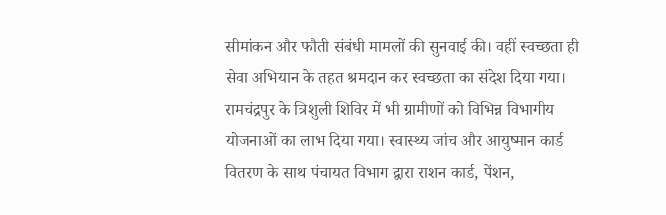सीमांकन और फौती संबंधी मामलों की सुनवाई की। वहीं स्वच्छता ही सेवा अभियान के तहत श्रमदान कर स्वच्छता का संदेश दिया गया।
रामचंद्रपुर के त्रिशुली शिविर में भी ग्रामीणों को विभिन्न विभागीय योजनाओं का लाभ दिया गया। स्वास्थ्य जांच और आयुष्मान कार्ड वितरण के साथ पंचायत विभाग द्वारा राशन कार्ड, पेंशन,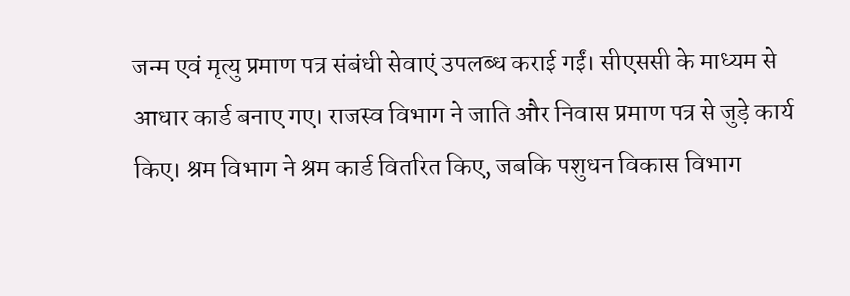जन्म एवं मृत्यु प्रमाण पत्र संबंधी सेवाएं उपलब्ध कराई गईं। सीएससी के माध्यम से आधार कार्ड बनाए गए। राजस्व विभाग ने जाति और निवास प्रमाण पत्र से जुड़े कार्य किए। श्रम विभाग ने श्रम कार्ड वितरित किए, जबकि पशुधन विकास विभाग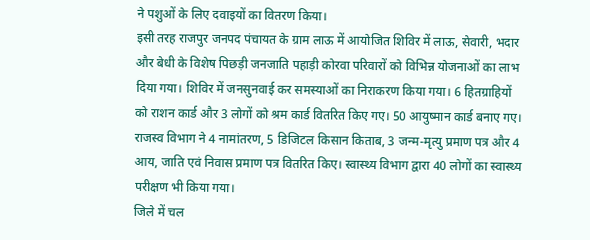ने पशुओं के लिए दवाइयों का वितरण किया।
इसी तरह राजपुर जनपद पंचायत के ग्राम लाऊ में आयोजित शिविर में लाऊ, सेवारी, भदार और बेधी के विशेष पिछड़ी जनजाति पहाड़ी कोरवा परिवारों को विभिन्न योजनाओं का लाभ दिया गया। शिविर में जनसुनवाई कर समस्याओं का निराकरण किया गया। 6 हितग्राहियों को राशन कार्ड और 3 लोगों को श्रम कार्ड वितरित किए गए। 50 आयुष्मान कार्ड बनाए गए। राजस्व विभाग ने 4 नामांतरण, 5 डिजिटल किसान किताब, 3 जन्म-मृत्यु प्रमाण पत्र और 4 आय, जाति एवं निवास प्रमाण पत्र वितरित किए। स्वास्थ्य विभाग द्वारा 40 लोगों का स्वास्थ्य परीक्षण भी किया गया।
जिले में चल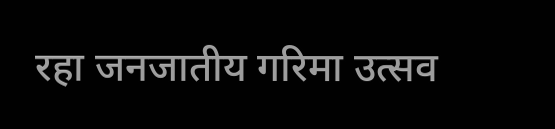रहा जनजातीय गरिमा उत्सव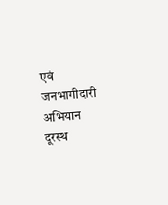एवं जनभागीदारी अभियान दूरस्थ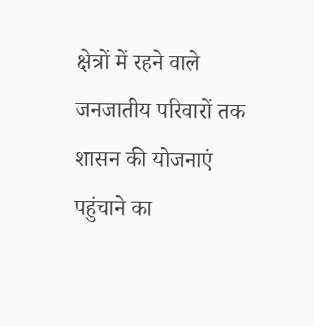क्षेत्रों में रहने वाले जनजातीय परिवारों तक शासन की योजनाएं पहुंचाने का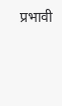प्रभावी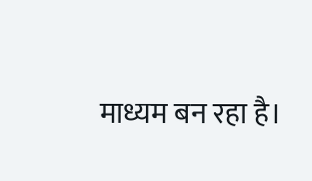माध्यम बन रहा है।